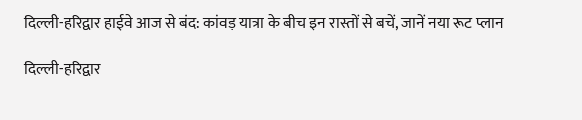दिल्ली-हरिद्वार हाईवे आज से बंद: कांवड़ यात्रा के बीच इन रास्तों से बचें, जानें नया रूट प्लान

दिल्ली-हरिद्वार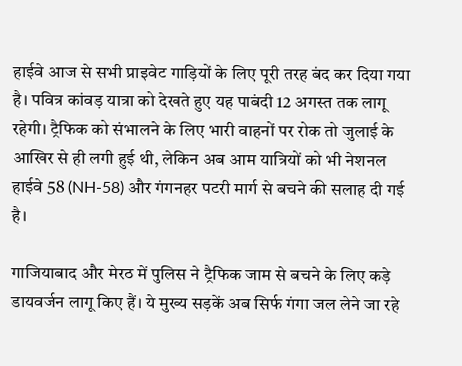हाईवे आज से सभी प्राइवेट गाड़ियों के लिए पूरी तरह बंद कर दिया गया है। पवित्र कांवड़ यात्रा को देखते हुए यह पाबंदी 12 अगस्त तक लागू रहेगी। ट्रैफिक को संभालने के लिए भारी वाहनों पर रोक तो जुलाई के आखिर से ही लगी हुई थी, लेकिन अब आम यात्रियों को भी नेशनल हाईवे 58 (NH-58) और गंगनहर पटरी मार्ग से बचने की सलाह दी गई है।

गाजियाबाद और मेरठ में पुलिस ने ट्रैफिक जाम से बचने के लिए कड़े डायवर्जन लागू किए हैं। ये मुख्य सड़कें अब सिर्फ गंगा जल लेने जा रहे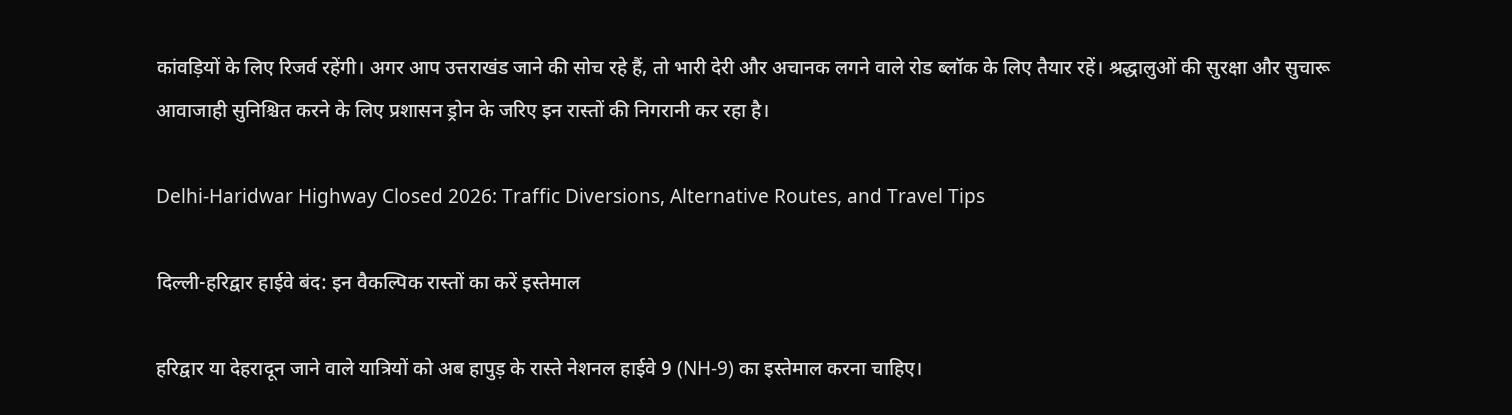कांवड़ियों के लिए रिजर्व रहेंगी। अगर आप उत्तराखंड जाने की सोच रहे हैं, तो भारी देरी और अचानक लगने वाले रोड ब्लॉक के लिए तैयार रहें। श्रद्धालुओं की सुरक्षा और सुचारू आवाजाही सुनिश्चित करने के लिए प्रशासन ड्रोन के जरिए इन रास्तों की निगरानी कर रहा है।

Delhi-Haridwar Highway Closed 2026: Traffic Diversions, Alternative Routes, and Travel Tips

दिल्ली-हरिद्वार हाईवे बंद: इन वैकल्पिक रास्तों का करें इस्तेमाल

हरिद्वार या देहरादून जाने वाले यात्रियों को अब हापुड़ के रास्ते नेशनल हाईवे 9 (NH-9) का इस्तेमाल करना चाहिए।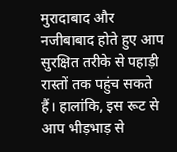मुरादाबाद और नजीबाबाद होते हुए आप सुरक्षित तरीके से पहाड़ी रास्तों तक पहुंच सकते हैं। हालांकि, इस रूट से आप भीड़भाड़ से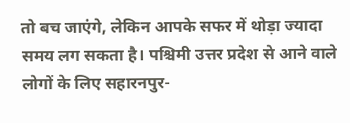तो बच जाएंगे, लेकिन आपके सफर में थोड़ा ज्यादा समय लग सकता है। पश्चिमी उत्तर प्रदेश से आने वाले लोगों के लिए सहारनपुर-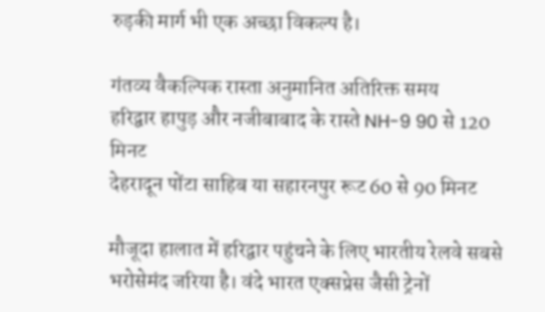रुड़की मार्ग भी एक अच्छा विकल्प है।

गंतव्य वैकल्पिक रास्ता अनुमानित अतिरिक्त समय
हरिद्वार हापुड़ और नजीबाबाद के रास्ते NH-9 90 से 120 मिनट
देहरादून पोंटा साहिब या सहारनपुर रूट 60 से 90 मिनट

मौजूदा हालात में हरिद्वार पहुंचने के लिए भारतीय रेलवे सबसे भरोसेमंद जरिया है। वंदे भारत एक्सप्रेस जैसी ट्रेनों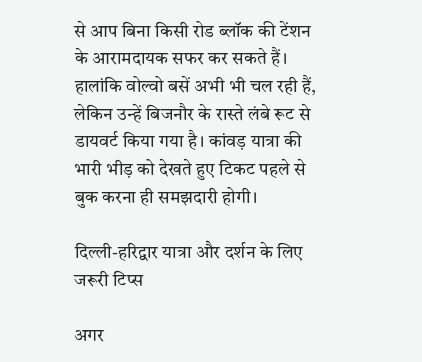से आप बिना किसी रोड ब्लॉक की टेंशन के आरामदायक सफर कर सकते हैं। हालांकि वोल्वो बसें अभी भी चल रही हैं, लेकिन उन्हें बिजनौर के रास्ते लंबे रूट से डायवर्ट किया गया है। कांवड़ यात्रा की भारी भीड़ को देखते हुए टिकट पहले से बुक करना ही समझदारी होगी।

दिल्ली-हरिद्वार यात्रा और दर्शन के लिए जरूरी टिप्स

अगर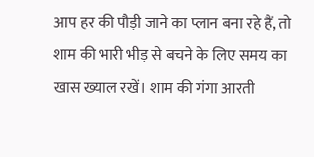आप हर की पौड़ी जाने का प्लान बना रहे हैं, तो शाम की भारी भीड़ से बचने के लिए समय का खास ख्याल रखें। शाम की गंगा आरती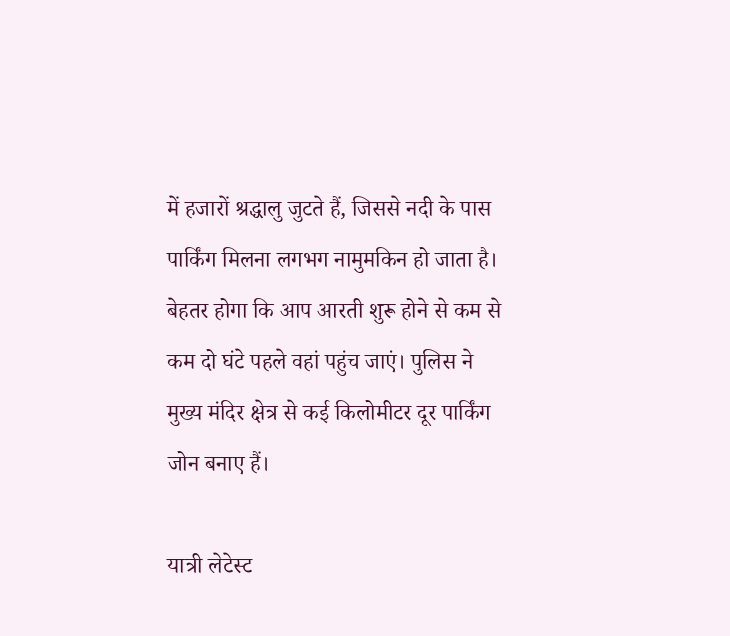में हजारों श्रद्धालु जुटते हैं, जिससे नदी के पास पार्किंग मिलना लगभग नामुमकिन हो जाता है। बेहतर होगा कि आप आरती शुरू होने से कम से कम दो घंटे पहले वहां पहुंच जाएं। पुलिस ने मुख्य मंदिर क्षेत्र से कई किलोमीटर दूर पार्किंग जोन बनाए हैं।

यात्री लेटेस्ट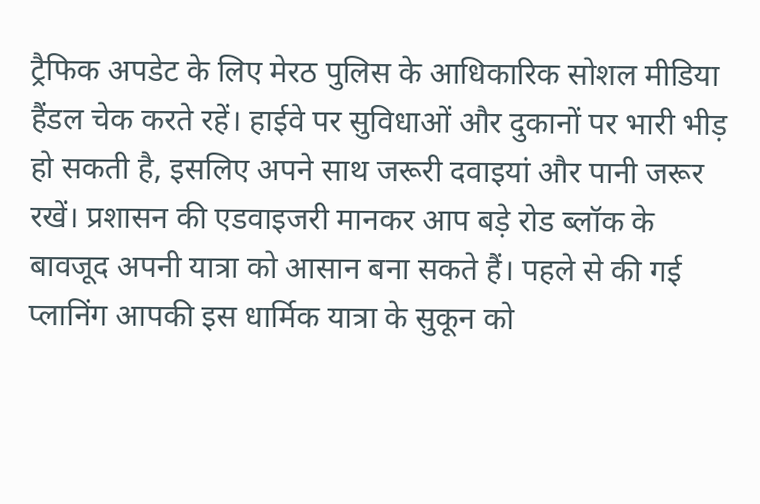ट्रैफिक अपडेट के लिए मेरठ पुलिस के आधिकारिक सोशल मीडिया हैंडल चेक करते रहें। हाईवे पर सुविधाओं और दुकानों पर भारी भीड़ हो सकती है, इसलिए अपने साथ जरूरी दवाइयां और पानी जरूर रखें। प्रशासन की एडवाइजरी मानकर आप बड़े रोड ब्लॉक के बावजूद अपनी यात्रा को आसान बना सकते हैं। पहले से की गई प्लानिंग आपकी इस धार्मिक यात्रा के सुकून को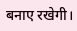बनाए रखेगी।